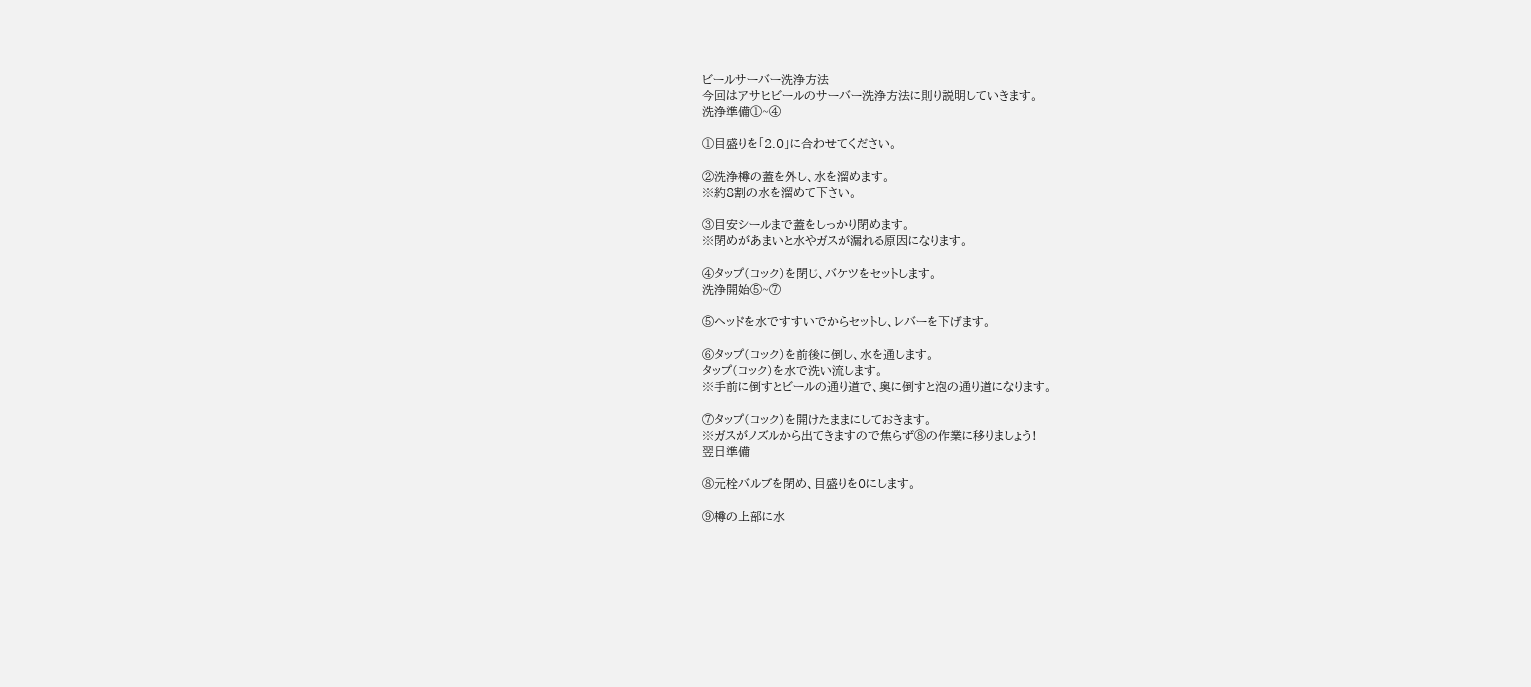ビールサーバー洗浄方法
今回はアサヒビールのサーバー洗浄方法に則り説明していきます。
洗浄準備①~④

①目盛りを「2.0」に合わせてください。

②洗浄樽の蓋を外し、水を溜めます。
※約8割の水を溜めて下さい。

③目安シールまで蓋をしっかり閉めます。
※閉めがあまいと水やガスが漏れる原因になります。

④タップ(コック)を閉じ、バケツをセットします。
洗浄開始⑤~⑦

⑤ヘッドを水ですすいでからセットし、レバーを下げます。

⑥タップ(コック)を前後に倒し、水を通します。
タップ(コック)を水で洗い流します。
※手前に倒すとビールの通り道で、奥に倒すと泡の通り道になります。

⑦タップ(コック)を開けたままにしておきます。
※ガスがノズルから出てきますので焦らず⑧の作業に移りましょう!
翌日準備

⑧元栓バルブを閉め、目盛りを0にします。

⑨樽の上部に水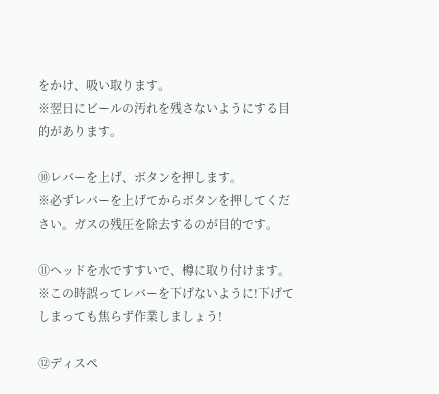をかけ、吸い取ります。
※翌日にビールの汚れを残さないようにする目的があります。

⑩レバーを上げ、ボタンを押します。
※必ずレバーを上げてからボタンを押してください。ガスの残圧を除去するのが目的です。

⑪ヘッドを水ですすいで、樽に取り付けます。
※この時誤ってレバーを下げないように!下げてしまっても焦らず作業しましょう!

⑫ディスペ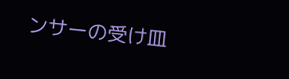ンサーの受け皿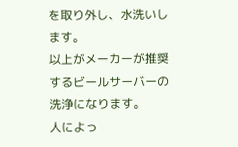を取り外し、水洗いします。
以上がメーカーが推奨するビールサーバーの洗浄になります。
人によっ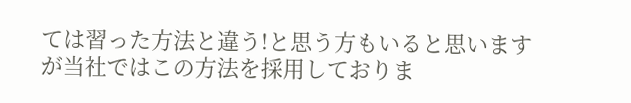ては習った方法と違う!と思う方もいると思いますが当社ではこの方法を採用しておりま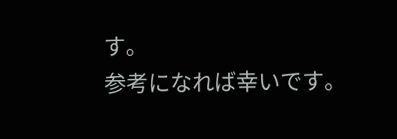す。
参考になれば幸いです。